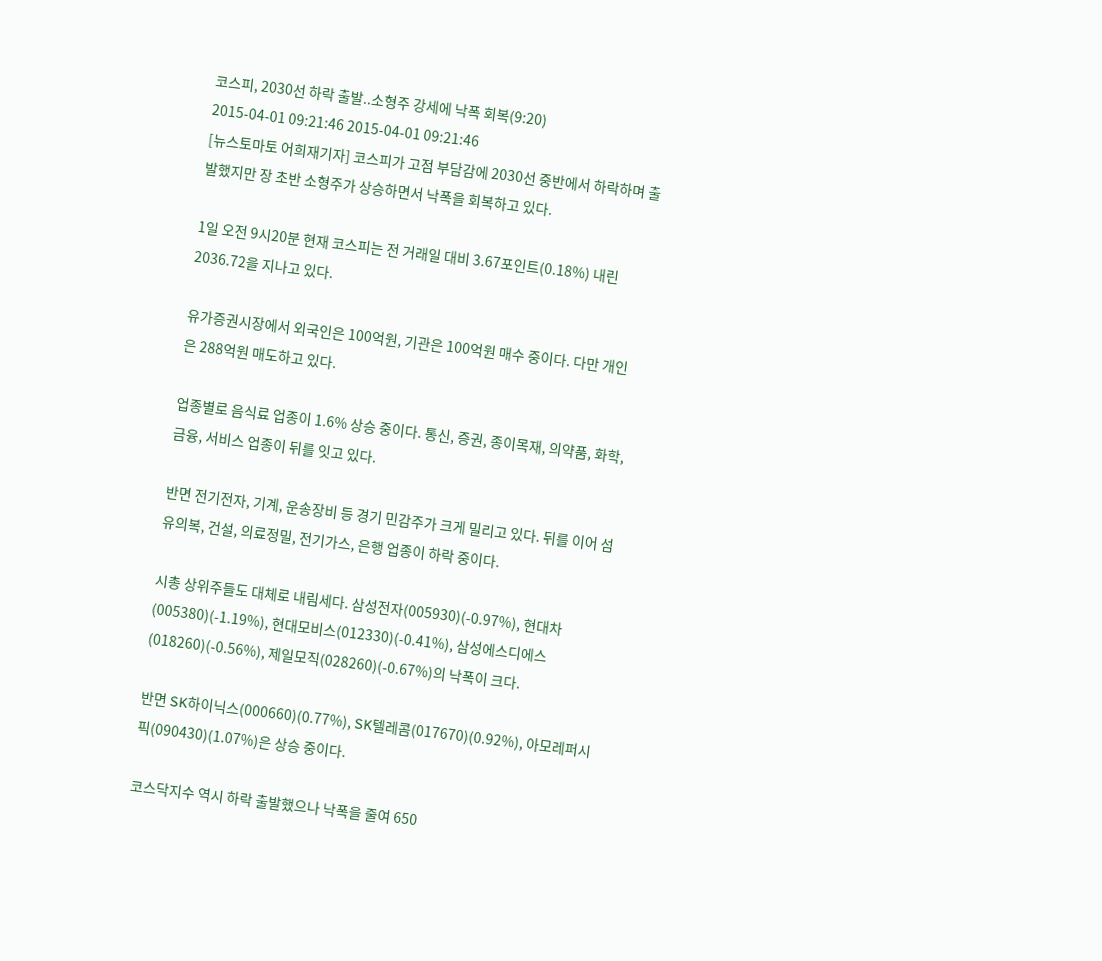코스피, 2030선 하락 출발..소형주 강세에 낙폭 회복(9:20)
2015-04-01 09:21:46 2015-04-01 09:21:46
[뉴스토마토 어희재기자] 코스피가 고점 부담감에 2030선 중반에서 하락하며 출발했지만 장 초반 소형주가 상승하면서 낙폭을 회복하고 있다.

1일 오전 9시20분 현재 코스피는 전 거래일 대비 3.67포인트(0.18%) 내린 2036.72을 지나고 있다.

유가증권시장에서 외국인은 100억원, 기관은 100억원 매수 중이다. 다만 개인은 288억원 매도하고 있다.

업종별로 음식료 업종이 1.6% 상승 중이다. 통신, 증권, 종이목재, 의약품, 화학, 금융, 서비스 업종이 뒤를 잇고 있다.

반면 전기전자, 기계, 운송장비 등 경기 민감주가 크게 밀리고 있다. 뒤를 이어 섬유의복, 건설, 의료정밀, 전기가스, 은행 업종이 하락 중이다.

시총 상위주들도 대체로 내림세다. 삼성전자(005930)(-0.97%), 현대차(005380)(-1.19%), 현대모비스(012330)(-0.41%), 삼성에스디에스(018260)(-0.56%), 제일모직(028260)(-0.67%)의 낙폭이 크다.

반면 SK하이닉스(000660)(0.77%), SK텔레콤(017670)(0.92%), 아모레퍼시픽(090430)(1.07%)은 상승 중이다.

코스닥지수 역시 하락 출발했으나 낙폭을 줄여 650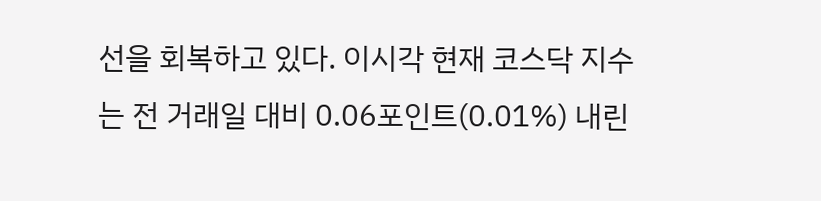선을 회복하고 있다. 이시각 현재 코스닥 지수는 전 거래일 대비 0.06포인트(0.01%) 내린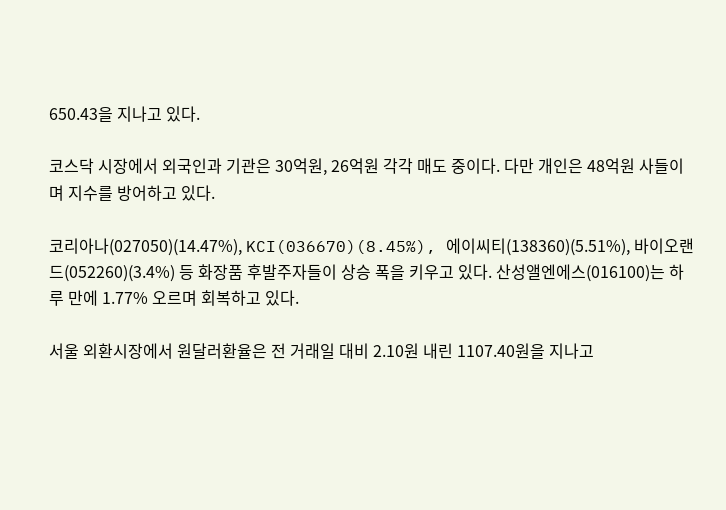650.43을 지나고 있다.

코스닥 시장에서 외국인과 기관은 30억원, 26억원 각각 매도 중이다. 다만 개인은 48억원 사들이며 지수를 방어하고 있다.

코리아나(027050)(14.47%), KCI(036670)(8.45%), 에이씨티(138360)(5.51%), 바이오랜드(052260)(3.4%) 등 화장품 후발주자들이 상승 폭을 키우고 있다. 산성앨엔에스(016100)는 하루 만에 1.77% 오르며 회복하고 있다.

서울 외환시장에서 원달러환율은 전 거래일 대비 2.10원 내린 1107.40원을 지나고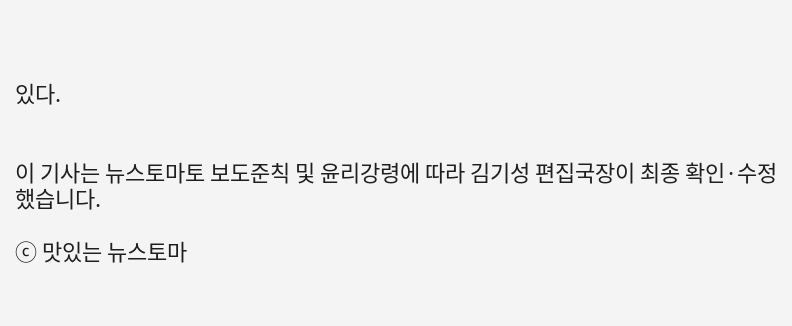있다.


이 기사는 뉴스토마토 보도준칙 및 윤리강령에 따라 김기성 편집국장이 최종 확인·수정했습니다.

ⓒ 맛있는 뉴스토마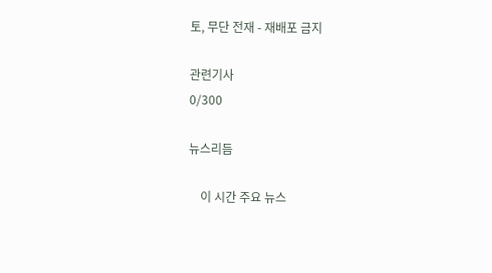토, 무단 전재 - 재배포 금지

관련기사
0/300

뉴스리듬

    이 시간 주요 뉴스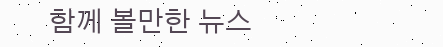함께 볼만한 뉴스